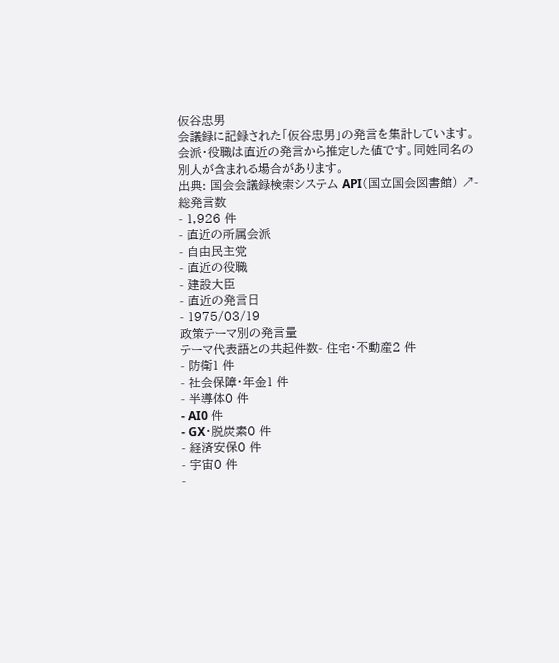仮谷忠男
会議録に記録された「仮谷忠男」の発言を集計しています。会派・役職は直近の発言から推定した値です。同姓同名の別人が含まれる場合があります。
出典: 国会会議録検索システム API(国立国会図書館) ↗- 総発言数
- 1,926 件
- 直近の所属会派
- 自由民主党
- 直近の役職
- 建設大臣
- 直近の発言日
- 1975/03/19
政策テーマ別の発言量
テーマ代表語との共起件数- 住宅・不動産2 件
- 防衛1 件
- 社会保障・年金1 件
- 半導体0 件
- AI0 件
- GX・脱炭素0 件
- 経済安保0 件
- 宇宙0 件
-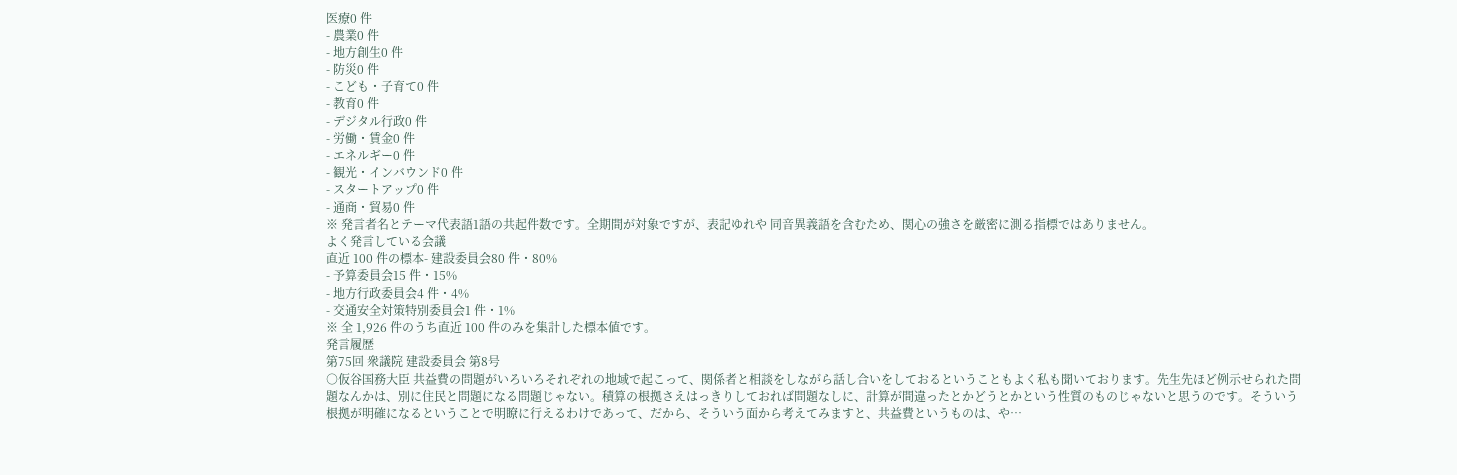医療0 件
- 農業0 件
- 地方創生0 件
- 防災0 件
- こども・子育て0 件
- 教育0 件
- デジタル行政0 件
- 労働・賃金0 件
- エネルギー0 件
- 観光・インバウンド0 件
- スタートアップ0 件
- 通商・貿易0 件
※ 発言者名とテーマ代表語1語の共起件数です。全期間が対象ですが、表記ゆれや 同音異義語を含むため、関心の強さを厳密に測る指標ではありません。
よく発言している会議
直近 100 件の標本- 建設委員会80 件・80%
- 予算委員会15 件・15%
- 地方行政委員会4 件・4%
- 交通安全対策特別委員会1 件・1%
※ 全 1,926 件のうち直近 100 件のみを集計した標本値です。
発言履歴
第75回 衆議院 建設委員会 第8号
○仮谷国務大臣 共益費の問題がいろいろそれぞれの地域で起こって、関係者と相談をしながら話し合いをしておるということもよく私も聞いております。先生先ほど例示せられた問題なんかは、別に住民と問題になる問題じゃない。積算の根拠さえはっきりしておれば問題なしに、計算が間違ったとかどうとかという性質のものじゃないと思うのです。そういう根拠が明確になるということで明瞭に行えるわけであって、だから、そういう面から考えてみますと、共益費というものは、や…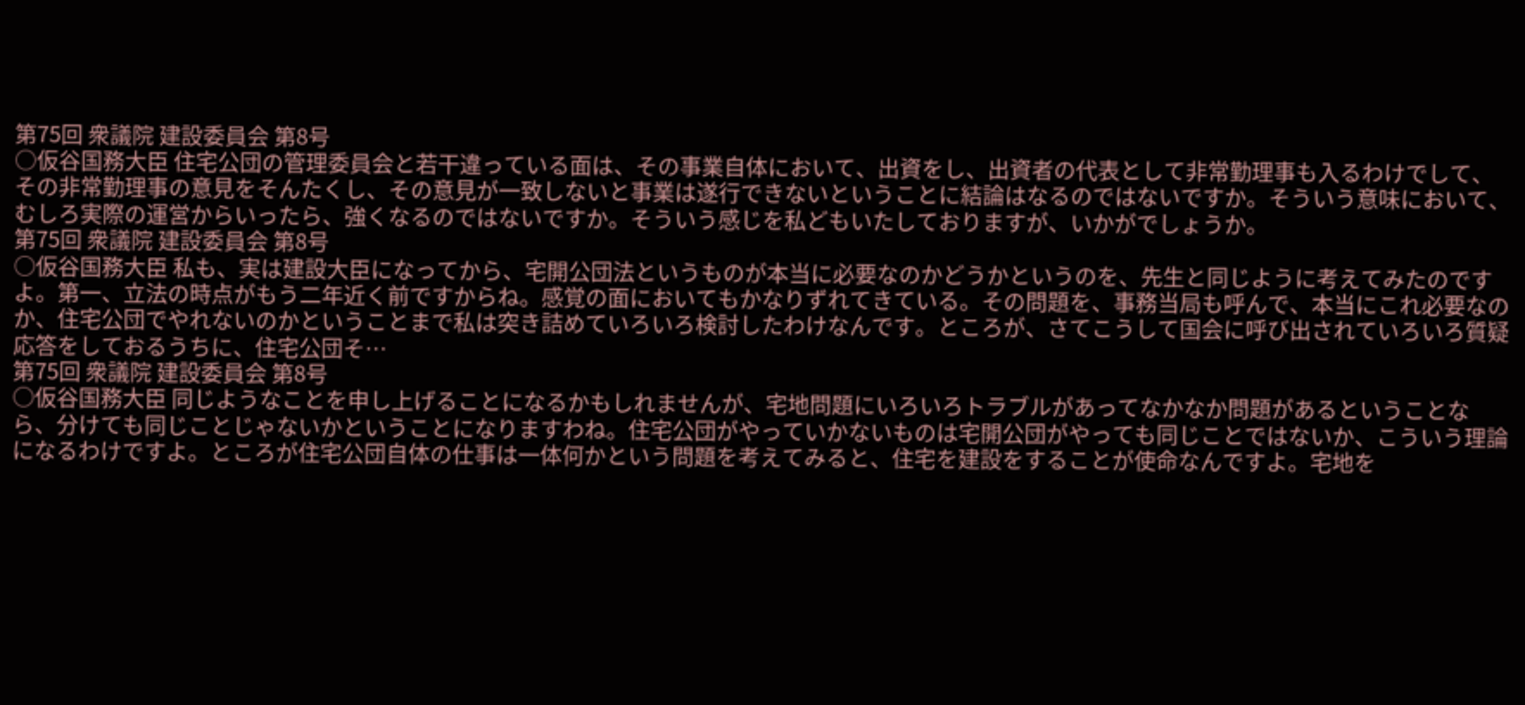第75回 衆議院 建設委員会 第8号
○仮谷国務大臣 住宅公団の管理委員会と若干違っている面は、その事業自体において、出資をし、出資者の代表として非常勤理事も入るわけでして、その非常勤理事の意見をそんたくし、その意見が一致しないと事業は遂行できないということに結論はなるのではないですか。そういう意味において、むしろ実際の運営からいったら、強くなるのではないですか。そういう感じを私どもいたしておりますが、いかがでしょうか。
第75回 衆議院 建設委員会 第8号
○仮谷国務大臣 私も、実は建設大臣になってから、宅開公団法というものが本当に必要なのかどうかというのを、先生と同じように考えてみたのですよ。第一、立法の時点がもう二年近く前ですからね。感覚の面においてもかなりずれてきている。その問題を、事務当局も呼んで、本当にこれ必要なのか、住宅公団でやれないのかということまで私は突き詰めていろいろ検討したわけなんです。ところが、さてこうして国会に呼び出されていろいろ質疑応答をしておるうちに、住宅公団そ…
第75回 衆議院 建設委員会 第8号
○仮谷国務大臣 同じようなことを申し上げることになるかもしれませんが、宅地問題にいろいろトラブルがあってなかなか問題があるということなら、分けても同じことじゃないかということになりますわね。住宅公団がやっていかないものは宅開公団がやっても同じことではないか、こういう理論になるわけですよ。ところが住宅公団自体の仕事は一体何かという問題を考えてみると、住宅を建設をすることが使命なんですよ。宅地を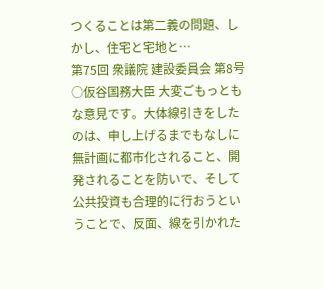つくることは第二義の問題、しかし、住宅と宅地と…
第75回 衆議院 建設委員会 第8号
○仮谷国務大臣 大変ごもっともな意見です。大体線引きをしたのは、申し上げるまでもなしに無計画に都市化されること、開発されることを防いで、そして公共投資も合理的に行おうということで、反面、線を引かれた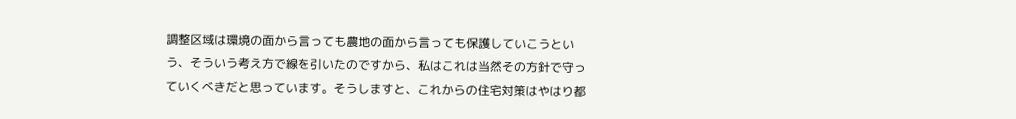調整区域は環境の面から言っても農地の面から言っても保護していこうという、そういう考え方で線を引いたのですから、私はこれは当然その方針で守っていくべきだと思っています。そうしますと、これからの住宅対策はやはり都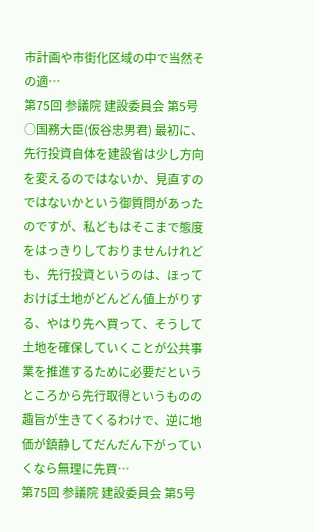市計画や市街化区域の中で当然その適…
第75回 参議院 建設委員会 第5号
○国務大臣(仮谷忠男君) 最初に、先行投資自体を建設省は少し方向を変えるのではないか、見直すのではないかという御質問があったのですが、私どもはそこまで態度をはっきりしておりませんけれども、先行投資というのは、ほっておけば土地がどんどん値上がりする、やはり先へ買って、そうして土地を確保していくことが公共事業を推進するために必要だというところから先行取得というものの趣旨が生きてくるわけで、逆に地価が鎮静してだんだん下がっていくなら無理に先買…
第75回 参議院 建設委員会 第5号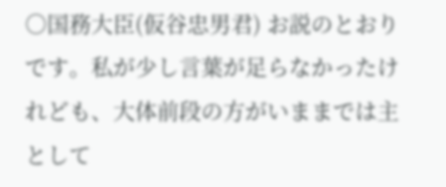○国務大臣(仮谷忠男君) お説のとおりです。私が少し言葉が足らなかったけれども、大体前段の方がいままでは主として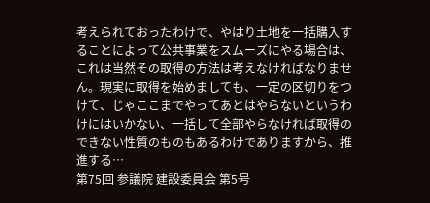考えられておったわけで、やはり土地を一括購入することによって公共事業をスムーズにやる場合は、これは当然その取得の方法は考えなければなりません。現実に取得を始めましても、一定の区切りをつけて、じゃここまでやってあとはやらないというわけにはいかない、一括して全部やらなければ取得のできない性質のものもあるわけでありますから、推進する…
第75回 参議院 建設委員会 第5号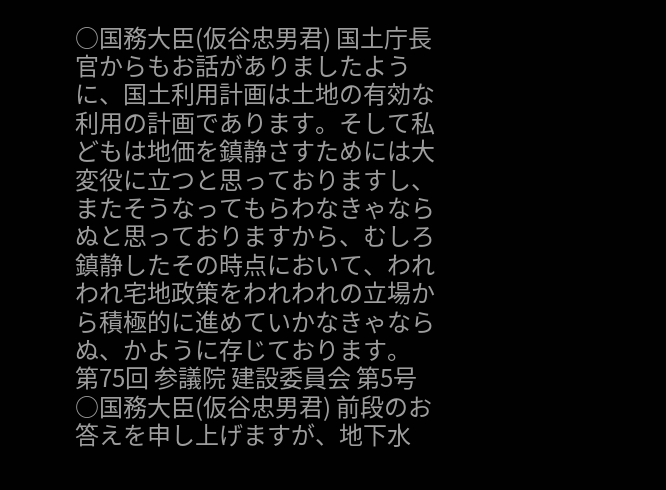○国務大臣(仮谷忠男君) 国土庁長官からもお話がありましたように、国土利用計画は土地の有効な利用の計画であります。そして私どもは地価を鎮静さすためには大変役に立つと思っておりますし、またそうなってもらわなきゃならぬと思っておりますから、むしろ鎮静したその時点において、われわれ宅地政策をわれわれの立場から積極的に進めていかなきゃならぬ、かように存じております。
第75回 参議院 建設委員会 第5号
○国務大臣(仮谷忠男君) 前段のお答えを申し上げますが、地下水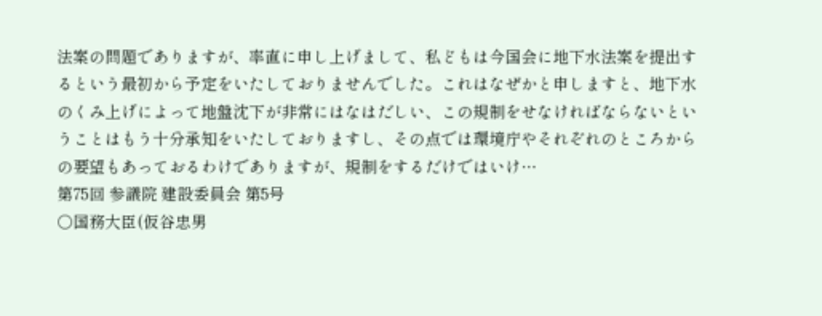法案の問題でありますが、率直に申し上げまして、私どもは今国会に地下水法案を提出するという最初から予定をいたしておりませんでした。これはなぜかと申しますと、地下水のくみ上げによって地盤沈下が非常にはなはだしい、この規制をせなければならないということはもう十分承知をいたしておりますし、その点では環境庁やそれぞれのところからの要望もあっておるわけでありますが、規制をするだけではいけ…
第75回 参議院 建設委員会 第5号
○国務大臣(仮谷忠男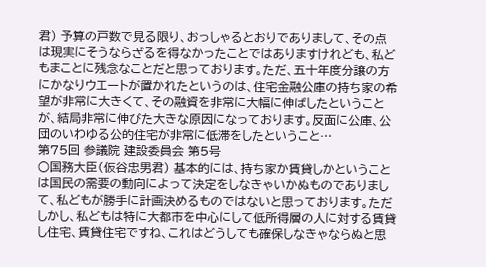君) 予算の戸数で見る限り、おっしゃるとおりでありまして、その点は現実にそうならざるを得なかったことではありますけれども、私どもまことに残念なことだと思っております。ただ、五十年度分譲の方にかなりウエートが置かれたというのは、住宅金融公庫の持ち家の希望が非常に大きくて、その融資を非常に大幅に伸ばしたということが、結局非常に伸びた大きな原因になっております。反面に公庫、公団のいわゆる公的住宅が非常に低滞をしたということ…
第75回 参議院 建設委員会 第5号
○国務大臣(仮谷忠男君) 基本的には、持ち家か賃貸しかということは国民の需要の動向によって決定をしなきゃいかぬものでありまして、私どもが勝手に計画決めるものではないと思っております。ただしかし、私どもは特に大都市を中心にして低所得層の人に対する賃貸し住宅、賃貸住宅ですね、これはどうしても確保しなきゃならぬと思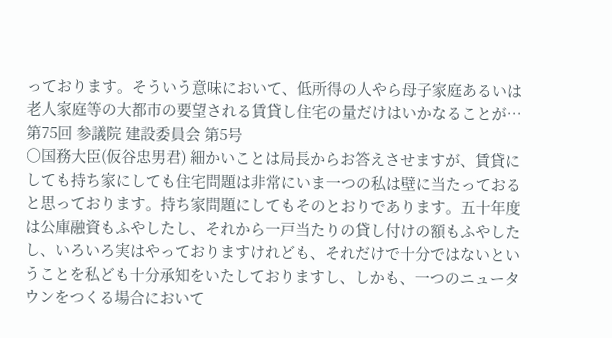っております。そういう意味において、低所得の人やら母子家庭あるいは老人家庭等の大都市の要望される賃貸し住宅の量だけはいかなることが…
第75回 参議院 建設委員会 第5号
○国務大臣(仮谷忠男君) 細かいことは局長からお答えさせますが、賃貸にしても持ち家にしても住宅問題は非常にいま一つの私は壁に当たっておると思っております。持ち家問題にしてもそのとおりであります。五十年度は公庫融資もふやしたし、それから一戸当たりの貸し付けの額もふやしたし、いろいろ実はやっておりますけれども、それだけで十分ではないということを私ども十分承知をいたしておりますし、しかも、一つのニュータウンをつくる場合において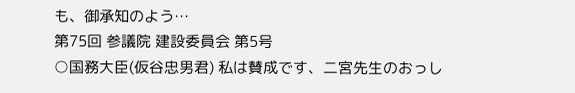も、御承知のよう…
第75回 参議院 建設委員会 第5号
○国務大臣(仮谷忠男君) 私は賛成です、二宮先生のおっし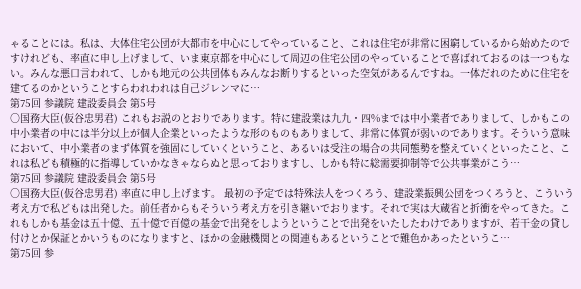ゃることには。私は、大体住宅公団が大都市を中心にしてやっていること、これは住宅が非常に困窮しているから始めたのですけれども、率直に申し上げまして、いま東京都を中心にして周辺の住宅公団のやっていることで喜ばれておるのは一つもない。みんな悪口言われて、しかも地元の公共団体もみんなお断りするといった空気があるんですね。一体だれのために住宅を建てるのかということすらわれわれは自己ジレンマに…
第75回 参議院 建設委員会 第5号
○国務大臣(仮谷忠男君) これもお説のとおりであります。特に建設業は九九・四%までは中小業者でありまして、しかもこの中小業者の中には半分以上が個人企業といったような形のものもありまして、非常に体質が弱いのであります。そういう意味において、中小業者のまず体質を強固にしていくということ、あるいは受注の場合の共同態勢を整えていくといったこと、これは私ども積極的に指導していかなきゃならぬと思っておりますし、しかも特に総需要抑制等で公共事業がこう…
第75回 参議院 建設委員会 第5号
○国務大臣(仮谷忠男君) 率直に申し上げます。 最初の予定では特殊法人をつくろう、建設業振興公団をつくろうと、こういう考え方で私どもは出発した。前任者からもそういう考え方を引き継いでおります。それで実は大蔵省と折衝をやってきた。これもしかも基金は五十億、五十億で百億の基金で出発をしようということで出発をいたしたわけでありますが、若干金の貸し付けとか保証とかいうものになりますと、ほかの金融機関との関連もあるということで難色かあったというこ…
第75回 参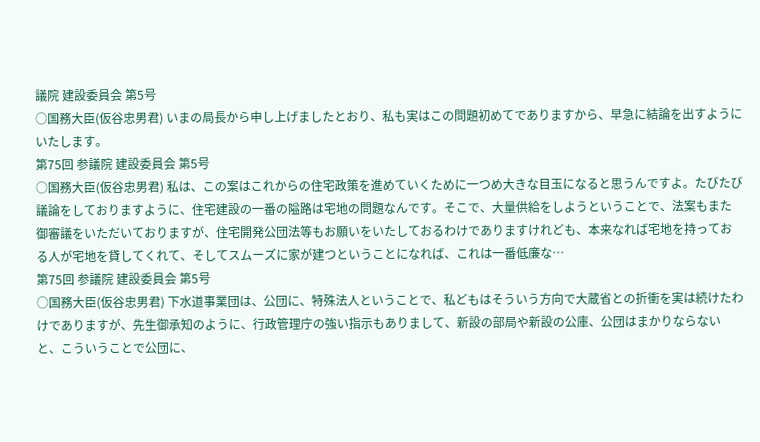議院 建設委員会 第5号
○国務大臣(仮谷忠男君) いまの局長から申し上げましたとおり、私も実はこの問題初めてでありますから、早急に結論を出すようにいたします。
第75回 参議院 建設委員会 第5号
○国務大臣(仮谷忠男君) 私は、この案はこれからの住宅政策を進めていくために一つめ大きな目玉になると思うんですよ。たびたび議論をしておりますように、住宅建設の一番の隘路は宅地の問題なんです。そこで、大量供給をしようということで、法案もまた御審議をいただいておりますが、住宅開発公団法等もお願いをいたしておるわけでありますけれども、本来なれば宅地を持っておる人が宅地を貸してくれて、そしてスムーズに家が建つということになれば、これは一番低廉な…
第75回 参議院 建設委員会 第5号
○国務大臣(仮谷忠男君) 下水道事業団は、公団に、特殊法人ということで、私どもはそういう方向で大蔵省との折衝を実は続けたわけでありますが、先生御承知のように、行政管理庁の強い指示もありまして、新設の部局や新設の公庫、公団はまかりならないと、こういうことで公団に、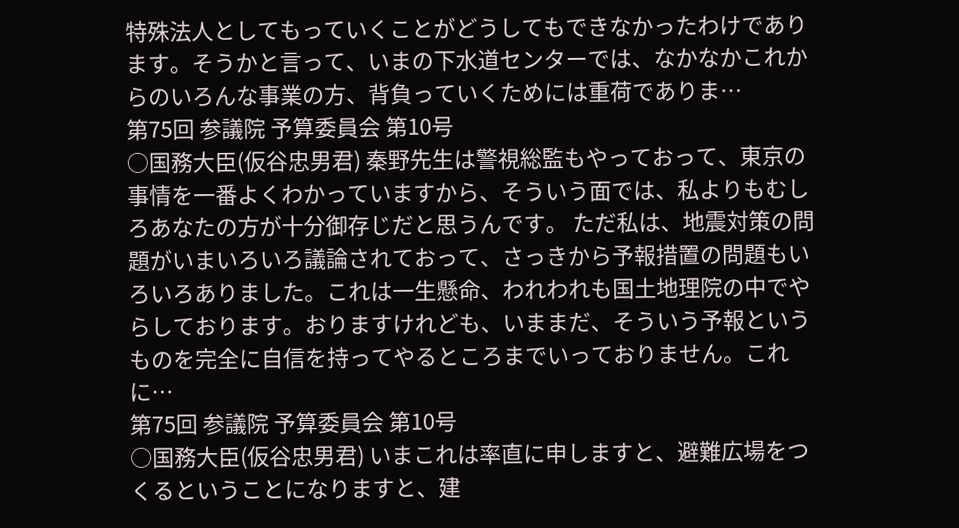特殊法人としてもっていくことがどうしてもできなかったわけであります。そうかと言って、いまの下水道センターでは、なかなかこれからのいろんな事業の方、背負っていくためには重荷でありま…
第75回 参議院 予算委員会 第10号
○国務大臣(仮谷忠男君) 秦野先生は警視総監もやっておって、東京の事情を一番よくわかっていますから、そういう面では、私よりもむしろあなたの方が十分御存じだと思うんです。 ただ私は、地震対策の問題がいまいろいろ議論されておって、さっきから予報措置の問題もいろいろありました。これは一生懸命、われわれも国土地理院の中でやらしております。おりますけれども、いままだ、そういう予報というものを完全に自信を持ってやるところまでいっておりません。これに…
第75回 参議院 予算委員会 第10号
○国務大臣(仮谷忠男君) いまこれは率直に申しますと、避難広場をつくるということになりますと、建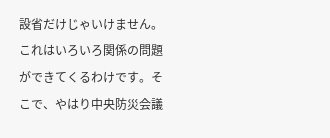設省だけじゃいけません。これはいろいろ関係の問題ができてくるわけです。そこで、やはり中央防災会議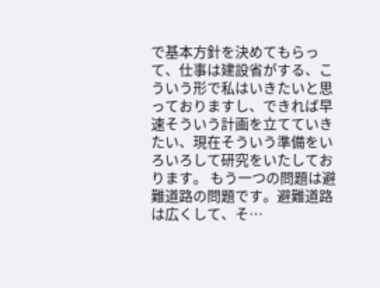で基本方針を決めてもらって、仕事は建設省がする、こういう形で私はいきたいと思っておりますし、できれば早速そういう計画を立てていきたい、現在そういう準備をいろいろして研究をいたしております。 もう一つの問題は避難道路の問題です。避難道路は広くして、そ…